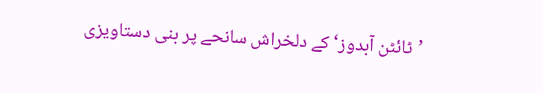’ٹائٹن آبدوز‘ کے دلخراش سانحے پر بنی دستاویزی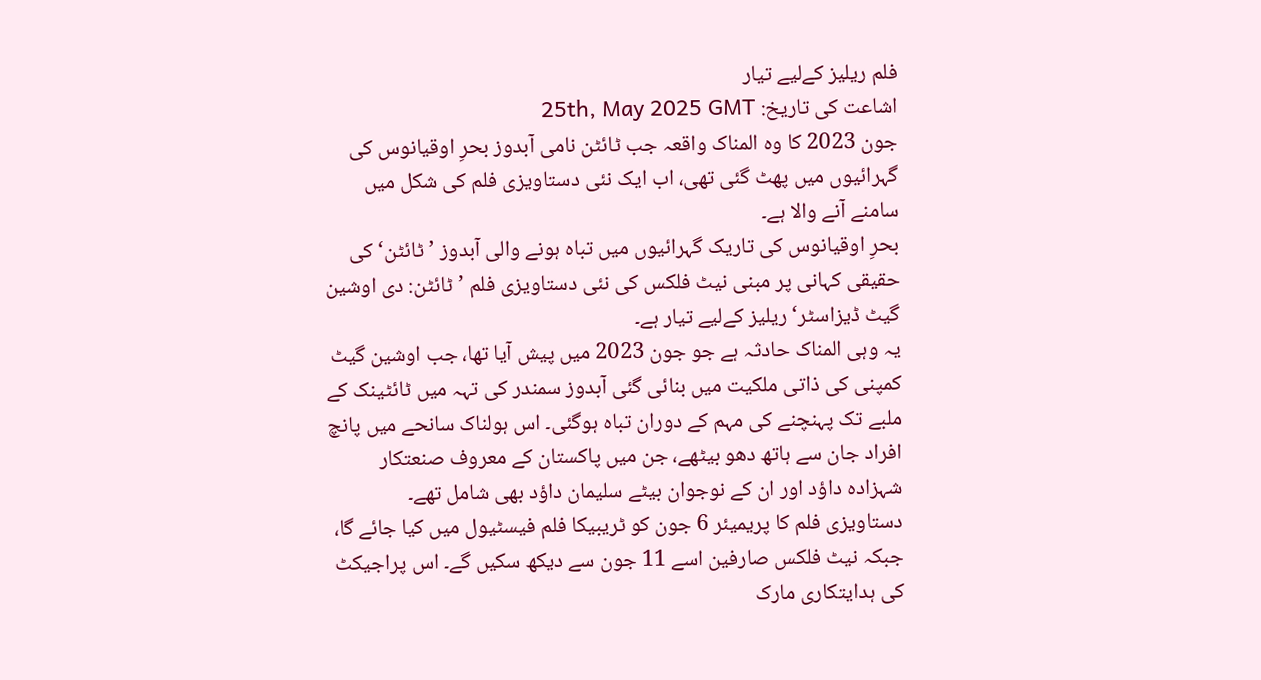فلم ریلیز کےلیے تیار
اشاعت کی تاریخ: 25th, May 2025 GMT
جون 2023 کا وہ المناک واقعہ جب ٹائٹن نامی آبدوز بحرِ اوقیانوس کی گہرائیوں میں پھٹ گئی تھی، اب ایک نئی دستاویزی فلم کی شکل میں سامنے آنے والا ہے۔
بحرِ اوقیانوس کی تاریک گہرائیوں میں تباہ ہونے والی آبدوز ’ٹائٹن‘ کی حقیقی کہانی پر مبنی نیٹ فلکس کی نئی دستاویزی فلم ’ٹائٹن: دی اوشین گیٹ ڈیزاسٹر‘ ریلیز کےلیے تیار ہے۔
یہ وہی المناک حادثہ ہے جو جون 2023 میں پیش آیا تھا، جب اوشین گیٹ کمپنی کی ذاتی ملکیت میں بنائی گئی آبدوز سمندر کی تہہ میں ٹائٹینک کے ملبے تک پہنچنے کی مہم کے دوران تباہ ہوگئی۔ اس ہولناک سانحے میں پانچ افراد جان سے ہاتھ دھو بیٹھے، جن میں پاکستان کے معروف صنعتکار شہزادہ داؤد اور ان کے نوجوان بیٹے سلیمان داؤد بھی شامل تھے۔
دستاویزی فلم کا پریمیئر 6 جون کو ٹریبیکا فلم فیسٹیول میں کیا جائے گا، جبکہ نیٹ فلکس صارفین اسے 11 جون سے دیکھ سکیں گے۔ اس پراجیکٹ کی ہدایتکاری مارک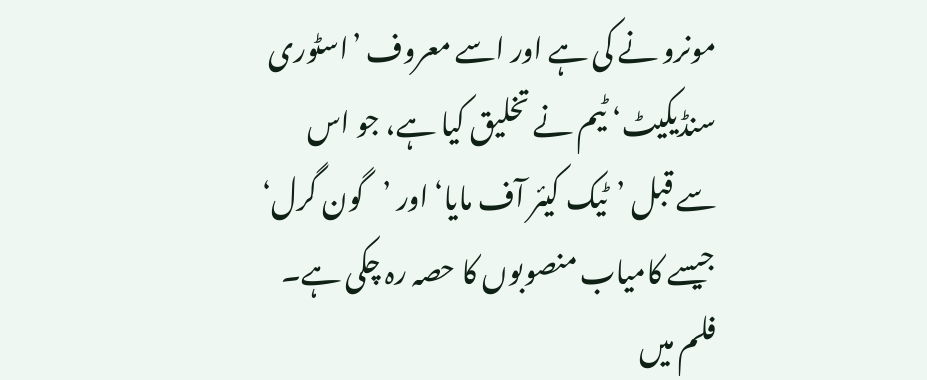مونرو نے کی ہے اور اسے معروف ’اسٹوری سنڈیکیٹ‘ ٹیم نے تخلیق کیا ہے، جو اس سے قبل ’ٹیک کیئر آف مایا‘ اور ’گون گرل‘ جیسے کامیاب منصوبوں کا حصہ رہ چکی ہے۔
فلم میں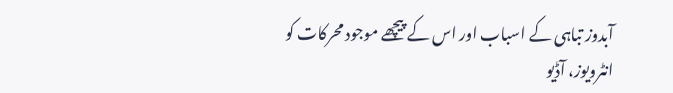آبدوز تباہی کے اسباب اور اس کے پیچھے موجود محرکات کو انٹرویوز، آڈیو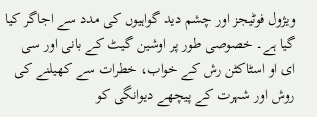ویژول فوٹیجز اور چشم دید گواہیوں کی مدد سے اجاگر کیا گیا ہے۔ خصوصی طور پر اوشین گیٹ کے بانی اور سی ای او اسٹاکٹن رش کے خواب، خطرات سے کھیلنے کی روش اور شہرت کے پیچھے دیوانگی کو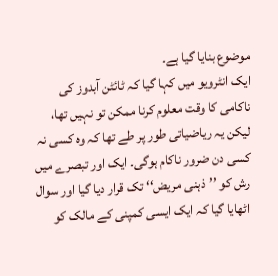موضوع بنایا گیا ہے۔
ایک انٹرویو میں کہا گیا کہ ٹائٹن آبدوز کی ناکامی کا وقت معلوم کرنا ممکن تو نہیں تھا، لیکن یہ ریاضیاتی طور پر طے تھا کہ وہ کسی نہ کسی دن ضرور ناکام ہوگی۔ ایک اور تبصرے میں رش کو ’’ذہنی مریض‘‘ تک قرار دیا گیا اور سوال اٹھایا گیا کہ ایک ایسی کمپنی کے مالک کو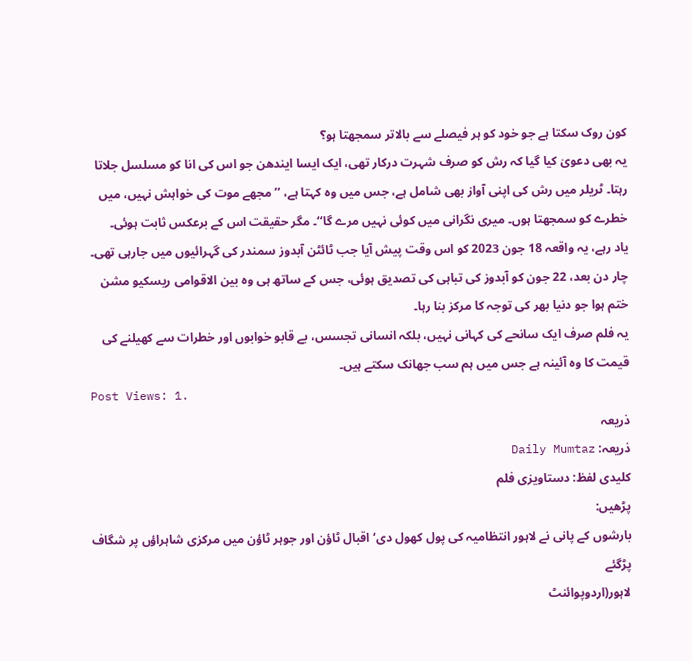کون روک سکتا ہے جو خود کو ہر فیصلے سے بالاتر سمجھتا ہو؟
یہ بھی دعویٰ کیا گیا کہ رش کو صرف شہرت درکار تھی، ایک ایسا ایندھن جو اس کی انا کو مسلسل جلاتا رہتا۔ ٹریلر میں رش کی اپنی آواز بھی شامل ہے، جس میں وہ کہتا ہے، ’’مجھے موت کی خواہش نہیں، میں خطرے کو سمجھتا ہوں۔ میری نگرانی میں کوئی نہیں مرے گا‘‘۔ مگر حقیقت اس کے برعکس ثابت ہوئی۔
یاد رہے، یہ واقعہ 18 جون 2023 کو اس وقت پیش آیا جب ٹائٹن آبدوز سمندر کی گہرائیوں میں جارہی تھی۔ چار دن بعد، 22 جون کو آبدوز کی تباہی کی تصدیق ہوئی، جس کے ساتھ ہی وہ بین الاقوامی ریسکیو مشن ختم ہوا جو دنیا بھر کی توجہ کا مرکز بنا رہا۔
یہ فلم صرف ایک سانحے کی کہانی نہیں، بلکہ انسانی تجسس، بے قابو خوابوں اور خطرات سے کھیلنے کی قیمت کا وہ آئینہ ہے جس میں ہم سب جھانک سکتے ہیں۔
Post Views: 1.
ذریعہ
ذریعہ: Daily Mumtaz
کلیدی لفظ: دستاویزی فلم
پڑھیں:
بارشوں کے پانی نے لاہور انتظامیہ کی پول کھول دی‘ اقبال ٹاؤن اور جوہر ٹاؤن میں مرکزی شاہراؤں پر شگاف پڑگئے
لاہور(اردوپوائنٹ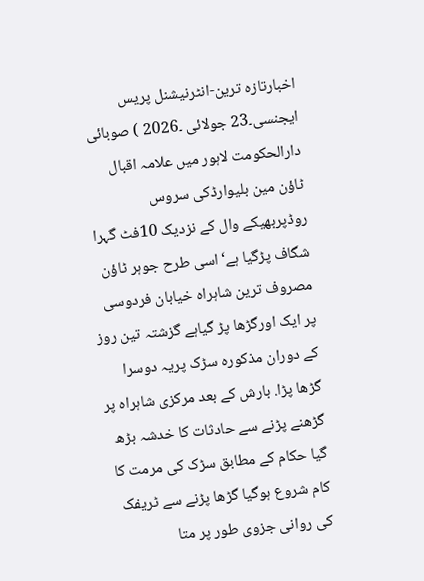اخبارتازہ ترین-انٹرنیشنل پریس ایجنسی۔23 جولائی ۔2026 ) صوبائی دارالحکومت لاہور میں علامہ اقبال ٹاؤن مین بلیوارڈکی سروس روڈپربھیکے وال کے نزدیک 10فٹ گہرا شگاف پڑگیا ہے‘اسی طرح جوہر ٹاؤن مصروف ترین شاہراہ خیابان فردوسی پر ایک اورگڑھا پڑ گیاہے گزشتہ تین روز کے دوران مذکورہ سڑک پریہ دوسرا گڑھا پڑا. بارش کے بعد مرکزی شاہراہ پر گڑھنے پڑنے سے حادثات کا خدشہ بڑھ گیا حکام کے مطابق سڑک کی مرمت کا کام شروع ہوگیا گڑھا پڑنے سے ٹریفک کی روانی جزوی طور پر متا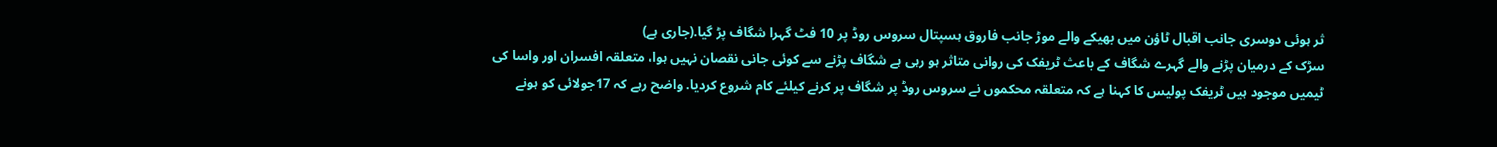ثر ہوئی دوسری جانب اقبال ٹاؤن میں بھیکے والے موڑ جانب فاروق ہسپتال سروس روڈ پر 10 فٹ گہرا شگاف پڑ گیا.(جاری ہے)
سڑک کے درمیان پڑنے والے گہرے شگاف کے باعث ٹریفک کی روانی متاثر ہو رہی ہے شگاف پڑنے سے کوئی جانی نقصان نہیں ہوا، متعلقہ افسران اور واسا کی ٹیمیں موجود ہیں ٹریفک پولیس کا کہنا ہے کہ متعلقہ محکموں نے سروس روڈ پر شگاف پر کرنے کیلئے کام شروع کردیا. واضح رہے کہ 17جولائی کو ہونے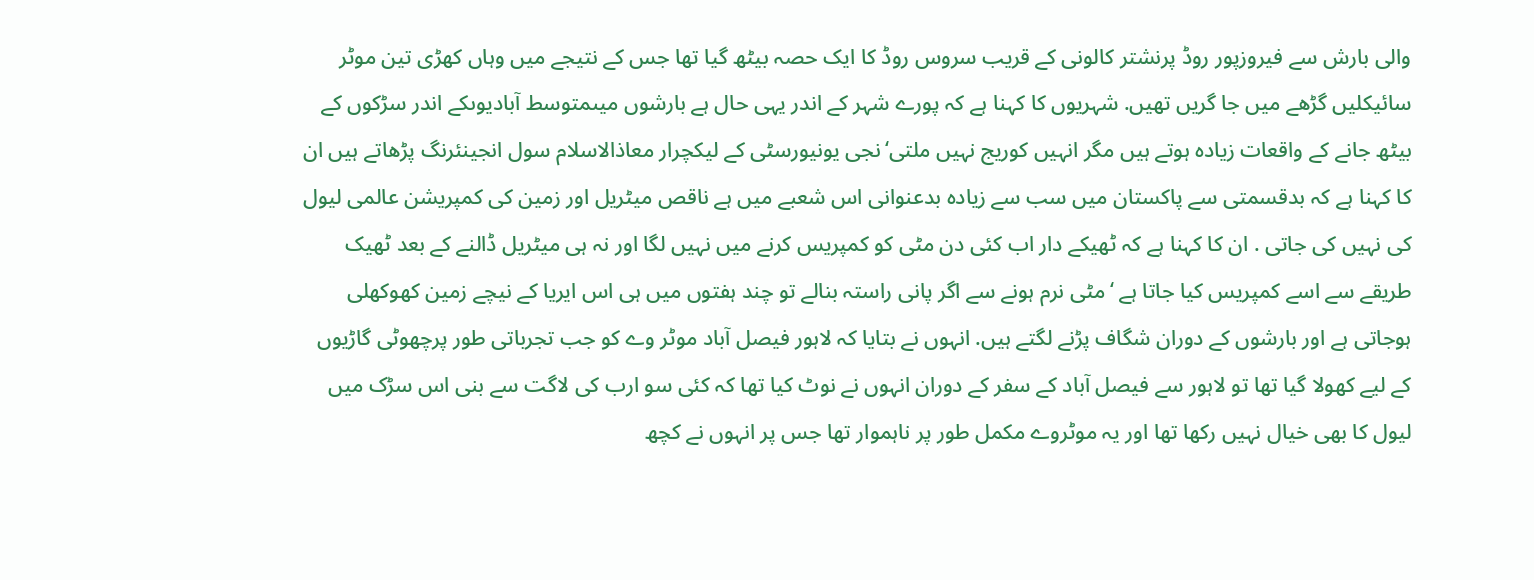والی بارش سے فیروزپور روڈ پرنشتر کالونی کے قریب سروس روڈ کا ایک حصہ بیٹھ گیا تھا جس کے نتیجے میں وہاں کھڑی تین موٹر سائیکلیں گڑھے میں جا گریں تھیں. شہریوں کا کہنا ہے کہ پورے شہر کے اندر یہی حال ہے بارشوں میںمتوسط آبادیوںکے اندر سڑکوں کے بیٹھ جانے کے واقعات زیادہ ہوتے ہیں مگر انہیں کوریج نہیں ملتی‘نجی یونیورسٹی کے لیکچرار معاذالاسلام سول انجینئرنگ پڑھاتے ہیں ان کا کہنا ہے کہ بدقسمتی سے پاکستان میں سب سے زیادہ بدعنوانی اس شعبے میں ہے ناقص میٹریل اور زمین کی کمپریشن عالمی لیول کی نہیں کی جاتی . ان کا کہنا ہے کہ ٹھیکے دار اب کئی دن مٹی کو کمپریس کرنے میں نہیں لگا اور نہ ہی میٹریل ڈالنے کے بعد ٹھیک طریقے سے اسے کمپریس کیا جاتا ہے ‘مٹی نرم ہونے سے اگر پانی راستہ بنالے تو چند ہفتوں میں ہی اس ایریا کے نیچے زمین کھوکھلی ہوجاتی ہے اور بارشوں کے دوران شگاف پڑنے لگتے ہیں. انہوں نے بتایا کہ لاہور فیصل آباد موٹر وے کو جب تجرباتی طور پرچھوٹی گاڑیوں کے لیے کھولا گیا تھا تو لاہور سے فیصل آباد کے سفر کے دوران انہوں نے نوٹ کیا تھا کہ کئی سو ارب کی لاگت سے بنی اس سڑک میں لیول کا بھی خیال نہیں رکھا تھا اور یہ موٹروے مکمل طور پر ناہموار تھا جس پر انہوں نے کچھ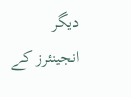دیگر انجینئرز کے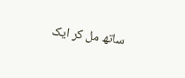ساتھ مل کر ایک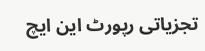تجزیاتی رپورٹ این ایچ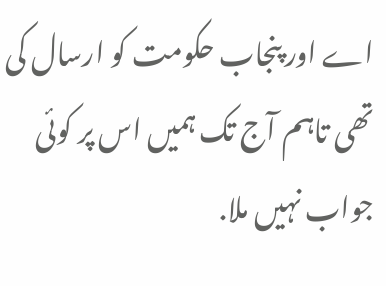اے اور پنجاب حکومت کو ارسال کی تھی تاہم آج تک ہمیں اس پر کوئی جواب نہیں ملا.